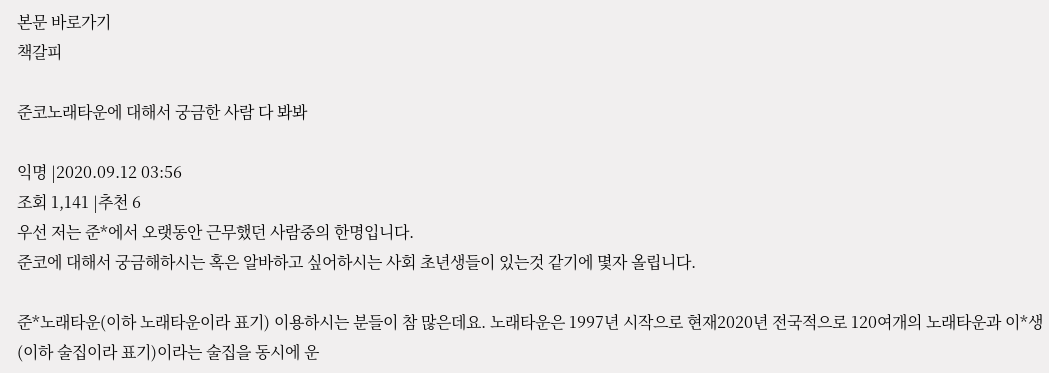본문 바로가기
책갈피

준코노래타운에 대해서 궁금한 사람 다 봐봐

익명 |2020.09.12 03:56
조회 1,141 |추천 6
우선 저는 준*에서 오랫동안 근무했던 사람중의 한명입니다.
준코에 대해서 궁금해하시는 혹은 알바하고 싶어하시는 사회 초년생들이 있는것 같기에 몇자 올립니다.

준*노래타운(이하 노래타운이라 표기) 이용하시는 분들이 참 많은데요. 노래타운은 1997년 시작으로 현재2020년 전국적으로 120여개의 노래타운과 이*생(이하 술집이라 표기)이라는 술집을 동시에 운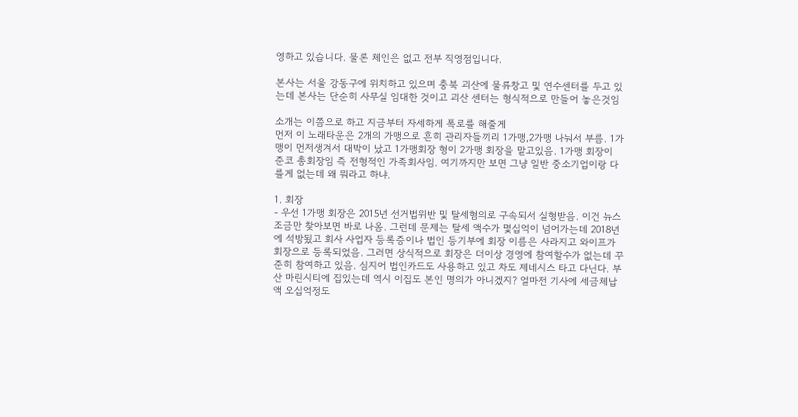영하고 있습니다. 물론 체인은 없고 전부 직영점입니다.

본사는 서울 강동구에 위치하고 있으며 충북 괴산에 물류창고 및 연수센터를 두고 있는데 본사는 단순히 사무실 임대한 것이고 괴산 센터는 형식적으로 만들어 놓은것임

소개는 이쯤으로 하고 지금부터 자세하게 폭로를 해줄게
먼저 이 노래타운은 2개의 가맹으로 흔히 관리자들끼리 1가맹,2가맹 나눠서 부름. 1가맹이 먼저생겨서 대박이 났고 1가맹회장 형이 2가맹 회장을 맡고있음. 1가맹 회장이 준코 총회장임 즉 전형적인 가족회사임. 여기까지만 보면 그냥 일반 중소기업이랑 다를게 없는데 왜 뭐라고 하냐.

1. 회장
- 우선 1가맹 회장은 2015년 선거법위반 및 탈세혐의로 구속되서 실형받음. 이건 뉴스 조금만 찾아보면 바로 나옴. 그런데 문제는 탈세 액수가 몇십억이 넘어가는데 2018년에 석방됬고 회사 사업자 등록증이나 법인 등기부에 회장 이름은 사라지고 와이프가 회장으로 등록되었음. 그러면 상식적으로 회장은 더이상 경영에 참여할수가 없는데 꾸준히 참여하고 있음. 심지어 법인카드도 사용하고 있고 차도 제네시스 타고 다닌다. 부산 마린시티에 집있는데 역시 이집도 본인 명의가 아니겠지? 얼마전 기사에 세금체납액 오십억정도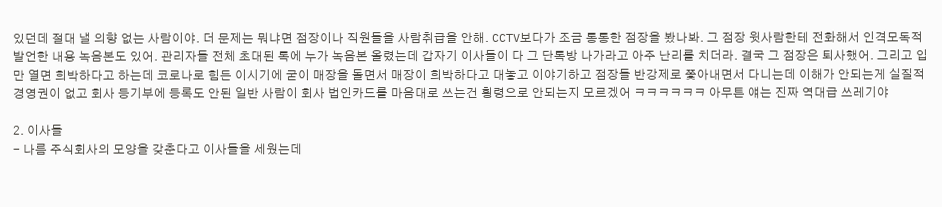있던데 절대 낼 의향 없는 사람이야. 더 문제는 뭐냐면 점장이나 직원들을 사람취급을 안해. CCTV보다가 조금 통통한 점장을 봤나봐. 그 점장 윗사람한테 전화해서 인격모독적 발언한 내용 녹음본도 있어. 관리자들 전체 초대된 톡에 누가 녹음본 올렸는데 갑자기 이사들이 다 그 단톡방 나가라고 아주 난리를 치더라. 결국 그 점장은 퇴사했어. 그리고 입만 열면 희박하다고 하는데 코로나로 힘든 이시기에 굳이 매장을 돌면서 매장이 희박하다고 대놓고 이야기하고 점장들 반강제로 쫓아내면서 다니는데 이해가 안되는게 실질적 경영권이 없고 회사 등기부에 등록도 안된 일반 사람이 회사 법인카드를 마음대로 쓰는건 횡령으로 안되는지 모르겠어 ㅋㅋㅋㅋㅋㅋ 아무튼 얘는 진짜 역대급 쓰레기야

2. 이사들
- 나름 주식회사의 모양을 갖춘다고 이사들을 세웠는데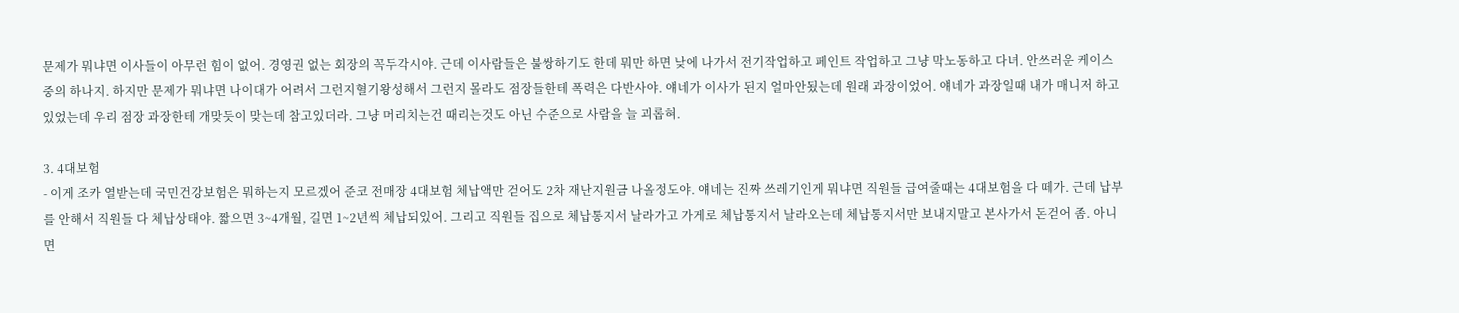문제가 뭐냐면 이사들이 아무런 힘이 없어. 경영권 없는 회장의 꼭두각시야. 근데 이사람들은 불쌍하기도 한데 뭐만 하면 낮에 나가서 전기작업하고 페인트 작업하고 그냥 막노동하고 다녀. 안쓰러운 케이스 중의 하나지. 하지만 문제가 뭐냐면 나이대가 어려서 그런지혈기왕성해서 그런지 몰라도 점장들한테 폭력은 다반사야. 얘네가 이사가 된지 얼마안됬는데 원래 과장이었어. 얘네가 과장일때 내가 매니저 하고 있었는데 우리 점장 과장한테 개맞듯이 맞는데 참고있더라. 그냥 머리치는건 때리는것도 아닌 수준으로 사람을 늘 괴롭혀.

3. 4대보험
- 이게 조카 열받는데 국민건강보험은 뭐하는지 모르겠어 준코 전매장 4대보험 체납액만 걷어도 2차 재난지원금 나올정도야. 얘네는 진짜 쓰레기인게 뭐냐면 직원들 급여줄때는 4대보험을 다 떼가. 근데 납부를 안해서 직원들 다 체납상태야. 짧으면 3~4개월, 길면 1~2년씩 체납되있어. 그리고 직원들 집으로 체납통지서 날라가고 가게로 체납통지서 날라오는데 체납통지서만 보내지말고 본사가서 돈걷어 좀. 아니면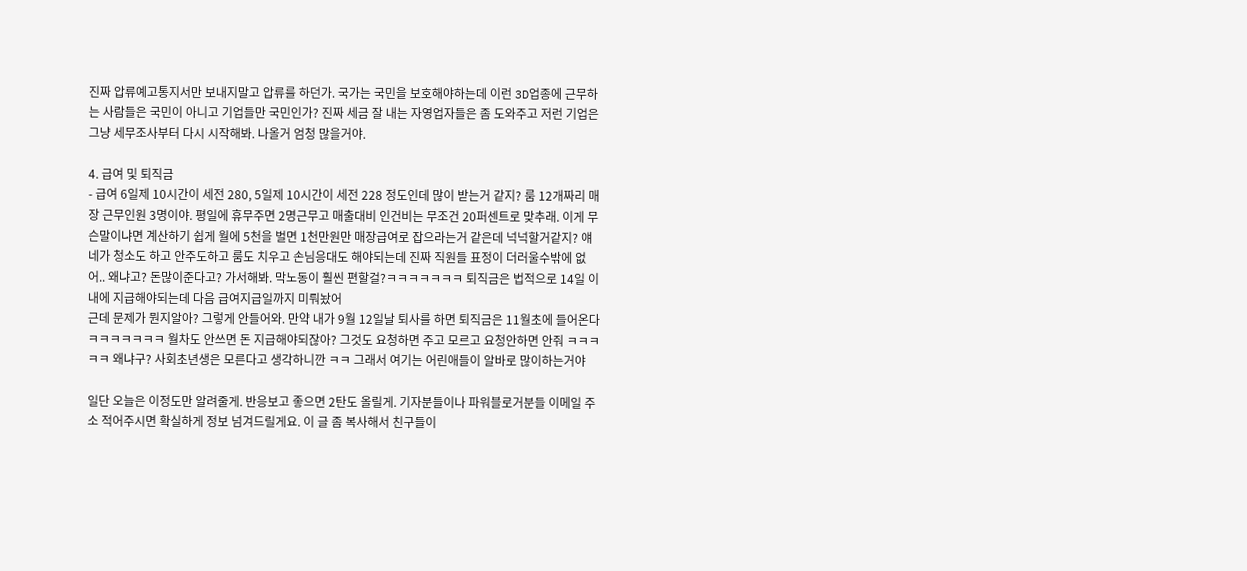진짜 압류예고통지서만 보내지말고 압류를 하던가. 국가는 국민을 보호해야하는데 이런 3D업종에 근무하는 사람들은 국민이 아니고 기업들만 국민인가? 진짜 세금 잘 내는 자영업자들은 좀 도와주고 저런 기업은 그냥 세무조사부터 다시 시작해봐. 나올거 엄청 많을거야.

4. 급여 및 퇴직금
- 급여 6일제 10시간이 세전 280, 5일제 10시간이 세전 228 정도인데 많이 받는거 같지? 룸 12개짜리 매장 근무인원 3명이야. 평일에 휴무주면 2명근무고 매출대비 인건비는 무조건 20퍼센트로 맞추래. 이게 무슨말이냐면 계산하기 쉽게 월에 5천을 벌면 1천만원만 매장급여로 잡으라는거 같은데 넉넉할거같지? 얘네가 청소도 하고 안주도하고 룸도 치우고 손님응대도 해야되는데 진짜 직원들 표정이 더러울수밖에 없어.. 왜냐고? 돈많이준다고? 가서해봐. 막노동이 훨씬 편할걸?ㅋㅋㅋㅋㅋㅋㅋ 퇴직금은 법적으로 14일 이내에 지급해야되는데 다음 급여지급일까지 미뤄놨어
근데 문제가 뭔지알아? 그렇게 안들어와. 만약 내가 9월 12일날 퇴사를 하면 퇴직금은 11월초에 들어온다 ㅋㅋㅋㅋㅋㅋㅋ 월차도 안쓰면 돈 지급해야되잖아? 그것도 요청하면 주고 모르고 요청안하면 안줘 ㅋㅋㅋㅋㅋ 왜냐구? 사회초년생은 모른다고 생각하니깐 ㅋㅋ 그래서 여기는 어린애들이 알바로 많이하는거야

일단 오늘은 이정도만 알려줄게. 반응보고 좋으면 2탄도 올릴게. 기자분들이나 파워블로거분들 이메일 주소 적어주시면 확실하게 정보 넘겨드릴게요. 이 글 좀 복사해서 친구들이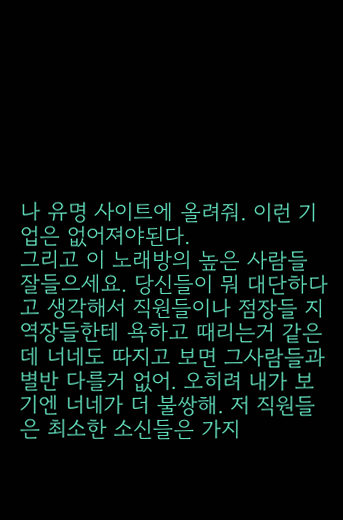나 유명 사이트에 올려줘. 이런 기업은 없어져야된다.
그리고 이 노래방의 높은 사람들 잘들으세요. 당신들이 뭐 대단하다고 생각해서 직원들이나 점장들 지역장들한테 욕하고 때리는거 같은데 너네도 따지고 보면 그사람들과 별반 다를거 없어. 오히려 내가 보기엔 너네가 더 불쌍해. 저 직원들은 최소한 소신들은 가지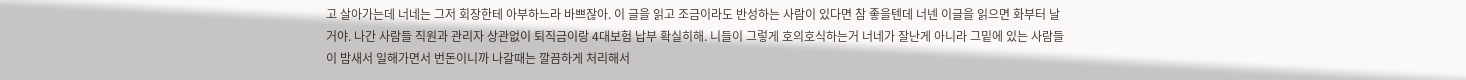고 살아가는데 너네는 그저 회장한테 아부하느라 바쁘잖아. 이 글을 읽고 조금이라도 반성하는 사람이 있다면 참 좋을텐데 너넨 이글을 읽으면 화부터 날거야. 나간 사람들 직원과 관리자 상관없이 퇴직금이랑 4대보험 납부 확실히해. 니들이 그렇게 호의호식하는거 너네가 잘난게 아니라 그밑에 있는 사람들이 밤새서 일해가면서 번돈이니까 나갈때는 깔끔하게 처리해서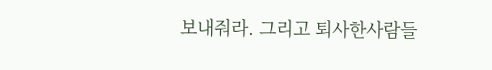보내줘라. 그리고 퇴사한사람들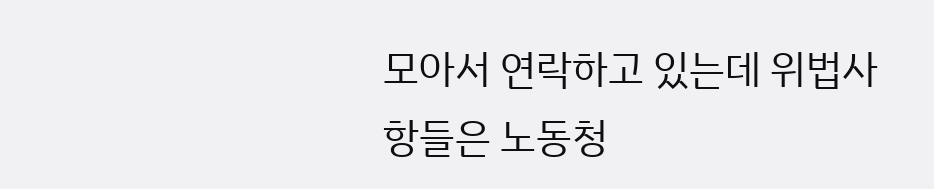모아서 연락하고 있는데 위법사항들은 노동청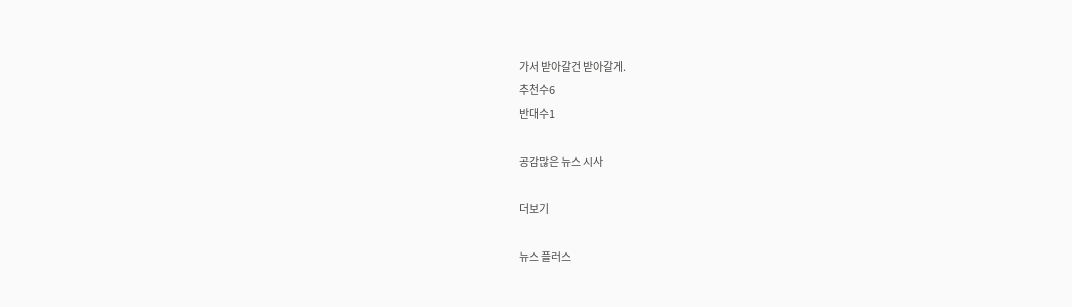가서 받아갈건 받아갈게.
추천수6
반대수1

공감많은 뉴스 시사

더보기

뉴스 플러스